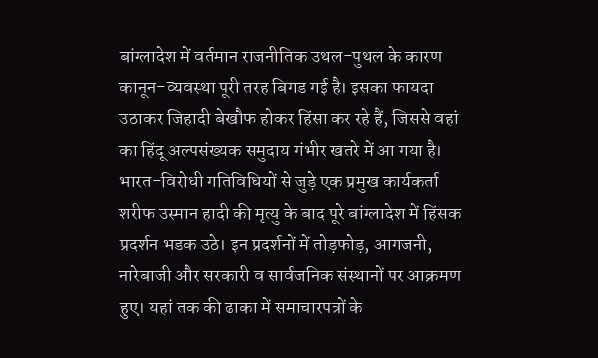बांग्लादेश में वर्तमान राजनीतिक उथल-पुथल के कारण कानून-व्यवस्था पूरी तरह बिगड गई है। इसका फायदा उठाकर जिहादी बेखौफ होकर हिंसा कर रहे हैं, जिससे वहां का हिंदू अल्पसंख्यक समुदाय गंभीर खतरे में आ गया है।
भारत-विरोधी गतिविधियों से जुड़े एक प्रमुख कार्यकर्ता शरीफ उस्मान हादी की मृत्यु के बाद पूरे बांग्लादेश में हिंसक प्रदर्शन भडक उठे। इन प्रदर्शनों में तोड़फोड़, आगजनी, नारेबाजी और सरकारी व सार्वजनिक संस्थानों पर आक्रमण हुए। यहां तक की ढाका में समाचारपत्रों के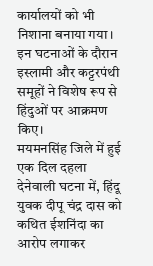कार्यालयों को भी निशाना बनाया गया। इन घटनाओं के दौरान इस्लामी और कट्टरपंथी समूहों ने विशेष रूप से हिंदुओं पर आक्रमण किए।
मयमनसिंह जिले में हुई एक दिल दहला देनेवाली घटना में, हिंदू युवक दीपू चंद्र दास को कथित ईशनिंदा का आरोप लगाकर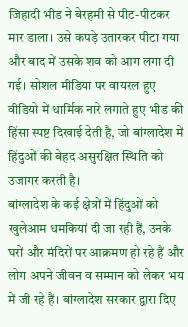जिहादी भीड ने बेरहमी से पीट-पीटकर मार डाला। उसे कपड़े उतारकर पीटा गया और बाद में उसके शव को आग लगा दी गई। सोशल मीडिया पर वायरल हुए वीडियो में धार्मिक नारे लगाते हुए भीड की हिंसा स्पष्ट दिखाई देती है, जो बांग्लादेश में हिंदुओं की बेहद असुरक्षित स्थिति को उजागर करती है।
बांग्लादेश के कई क्षेत्रों में हिंदुओं को खुलेआम धमकियां दी जा रही हैं, उनके घरों और मंदिरों पर आक्रमण हो रहे हैं और लोग अपने जीवन व सम्मान को लेकर भय में जी रहे हैं। बांग्लादेश सरकार द्वारा दिए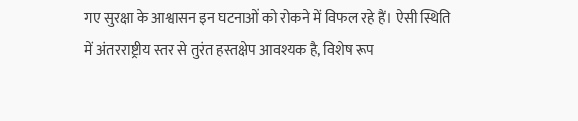गए सुरक्षा के आश्वासन इन घटनाओं को रोकने में विफल रहे हैं। ऐसी स्थिति में अंतरराष्ट्रीय स्तर से तुरंत हस्तक्षेप आवश्यक है, विशेष रूप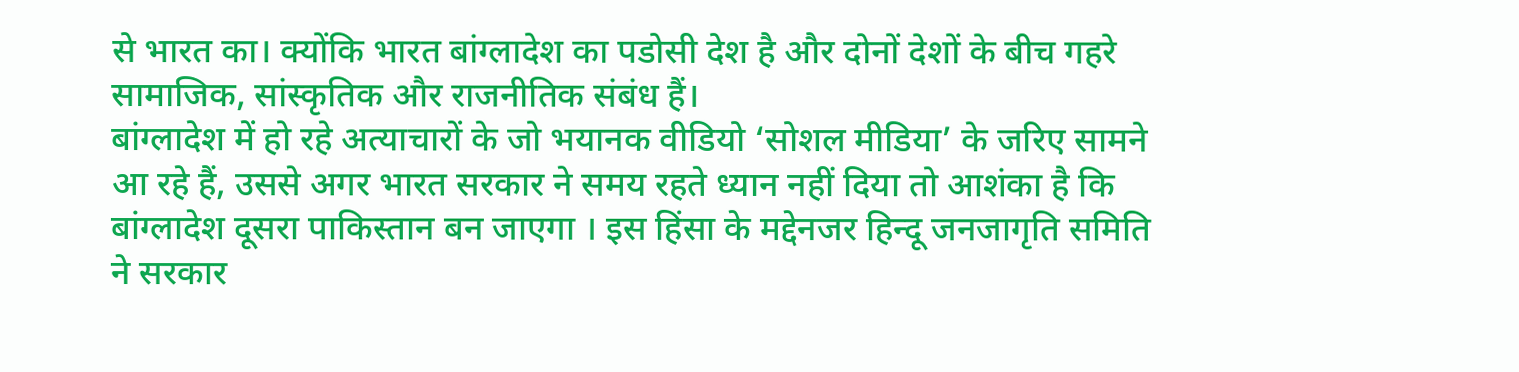से भारत का। क्योंकि भारत बांग्लादेश का पडोसी देश है और दोनों देशों के बीच गहरे सामाजिक, सांस्कृतिक और राजनीतिक संबंध हैं।
बांग्लादेश में हो रहे अत्याचारों के जो भयानक वीडियो ‘सोशल मीडिया’ के जरिए सामने आ रहे हैं, उससे अगर भारत सरकार ने समय रहते ध्यान नहीं दिया तो आशंका है कि बांग्लादेश दूसरा पाकिस्तान बन जाएगा । इस हिंसा के मद्देनजर हिन्दू जनजागृति समिति ने सरकार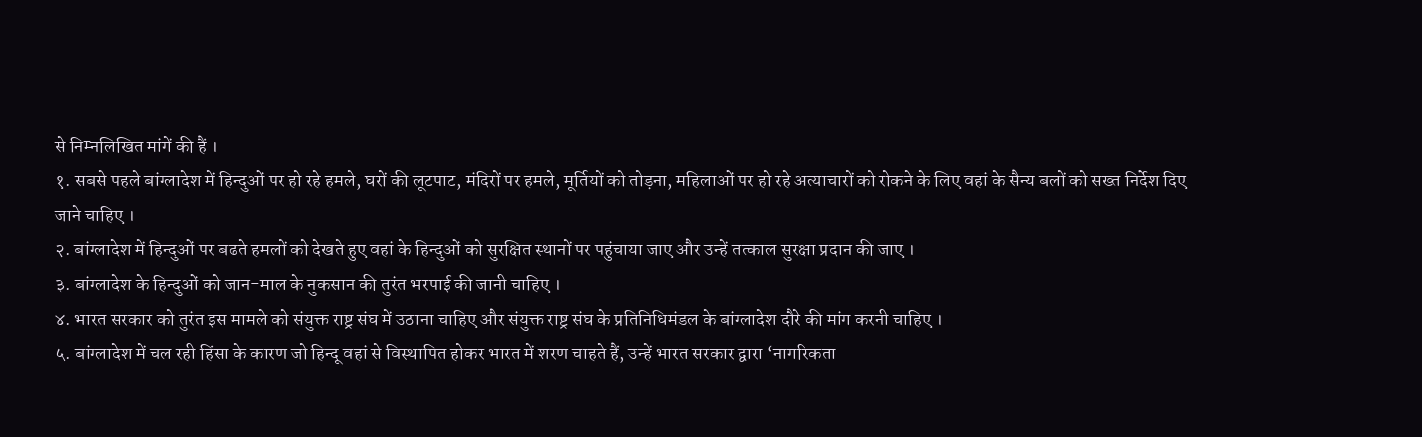से निम्नलिखित मांगें की हैं ।
१. सबसे पहले बांग्लादेश में हिन्दुओं पर हो रहे हमले, घरों की लूटपाट, मंदिरों पर हमले, मूर्तियों को तोड़ना, महिलाओं पर हो रहे अत्याचारों को रोकने के लिए वहां के सैन्य बलों को सख्त निर्देश दिए जाने चाहिए ।
२. बांग्लादेश में हिन्दुओं पर बढते हमलों को देखते हुए वहां के हिन्दुओं को सुरक्षित स्थानों पर पहुंचाया जाए और उन्हें तत्काल सुरक्षा प्रदान की जाए ।
३. बांग्लादेश के हिन्दुओं को जान-माल के नुकसान की तुरंत भरपाई की जानी चाहिए ।
४. भारत सरकार को तुरंत इस मामले को संयुक्त राष्ट्र संघ में उठाना चाहिए और संयुक्त राष्ट्र संघ के प्रतिनिधिमंडल के बांग्लादेश दौरे की मांग करनी चाहिए ।
५. बांग्लादेश में चल रही हिंसा के कारण जो हिन्दू वहां से विस्थापित होकर भारत में शरण चाहते हैं, उन्हें भारत सरकार द्वारा ‘नागरिकता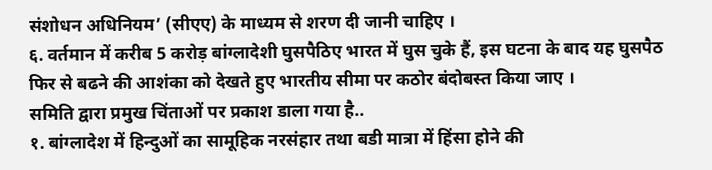संशोधन अधिनियम’ (सीएए) के माध्यम से शरण दी जानी चाहिए ।
६. वर्तमान में करीब 5 करोड़ बांग्लादेशी घुसपैठिए भारत में घुस चुके हैं, इस घटना के बाद यह घुसपैठ फिर से बढने की आशंका को देखते हुए भारतीय सीमा पर कठोर बंदोबस्त किया जाए ।
समिति द्वारा प्रमुख चिंताओं पर प्रकाश डाला गया है..
१. बांग्लादेश में हिन्दुओं का सामूहिक नरसंहार तथा बडी मात्रा में हिंसा होने की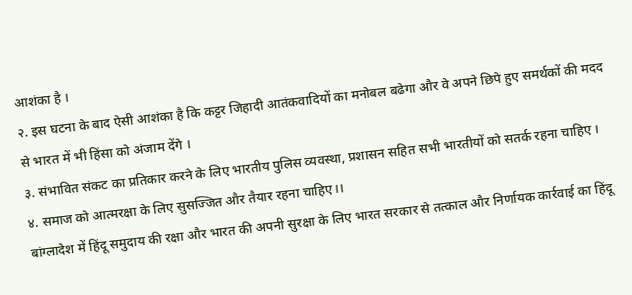आशंका है ।
२. इस घटना के बाद ऐसी आशंका है कि कट्टर जिहादी आतंकवादियों का मनोबल बढेगा और वे अपने छिपे हुए समर्थकों की मदद से भारत में भी हिंसा को अंजाम देंगे ।
३. संभावित संकट का प्रतिकार करने के लिए भारतीय पुलिस व्यवस्था, प्रशासन सहित सभी भारतीयों को सतर्क रहना चाहिए ।
४. समाज को आत्मरक्षा के लिए सुसज्जित और तैयार रहना चाहिए।।
बांग्लादेश में हिंदू समुदाय की रक्षा और भारत की अपनी सुरक्षा के लिए भारत सरकार से तत्काल और निर्णायक कार्रवाई का हिंदू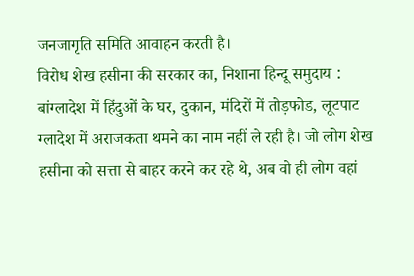जनजागृति समिति आवाहन करती है।
विरोध शेख हसीना की सरकार का, निशाना हिन्दू समुदाय : बांग्लादेश में हिंदुओं के घर, दुकान, मंदिरों में तोड़फोड, लूटपाट
ग्लादेश में अराजकता थमने का नाम नहीं ले रही है। जो लोग शेख हसीना को सत्ता से बाहर करने कर रहे थे, अब वो ही लोग वहां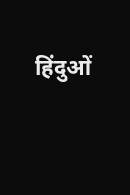हिंदुओं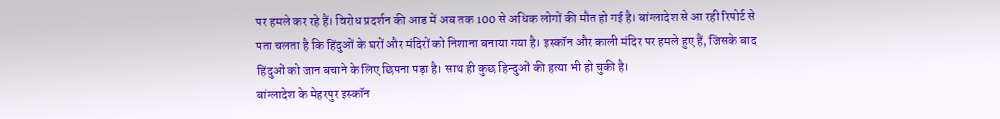पर हमले कर रहे हैं। विरोध प्रदर्शन की आड में अब तक 100 से अधिक लोगों की मौत हो गई है। बांग्लादेश से आ रही रिपोर्ट से पता चलता है कि हिंदुओं के घरों और मंदिरों को निशाना बनाया गया है। इस्कॉन और काली मंदिर पर हमले हुए हैं, जिसके बाद हिंदुओं को जान बचाने के लिए छिपना पड़ा है। साथ ही कुछ हिन्दुओं की हत्या भी हो चुकी है।
बांग्लादेश के मेहरपुर इस्कॉन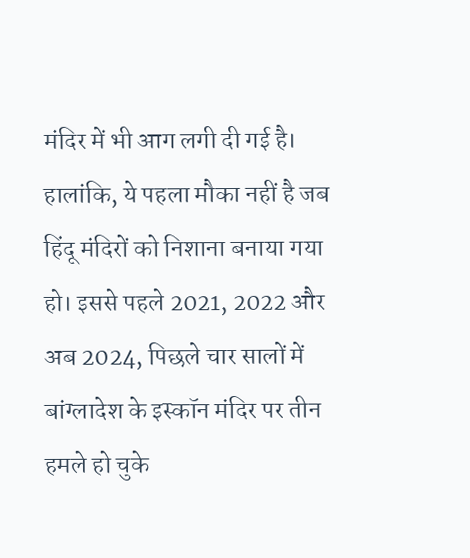मंदिर में भी आग लगी दी गई है। हालांकि, ये पहला मौका नहीं है जब हिंदू मंदिरों को निशाना बनाया गया हो। इससे पहले 2021, 2022 और अब 2024, पिछले चार सालों में बांग्लादेश के इस्कॉन मंदिर पर तीन हमले हो चुके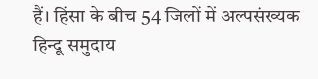हैं। हिंसा के बीच 54 जिलों में अल्पसंख्यक हिन्दू समुदाय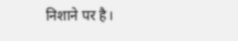निशाने पर है।